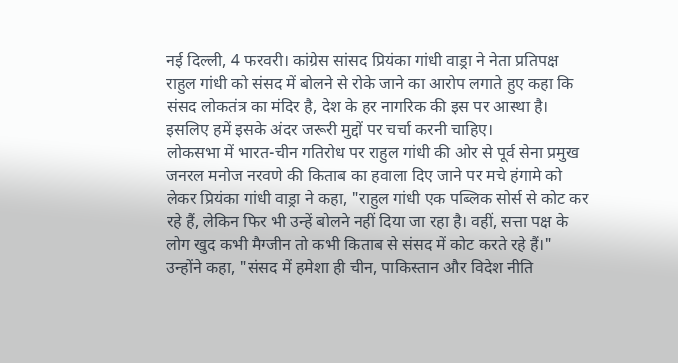नई दिल्ली, 4 फरवरी। कांग्रेस सांसद प्रियंका गांधी वाड्रा ने नेता प्रतिपक्ष राहुल गांधी को संसद में बोलने से रोके जाने का आरोप लगाते हुए कहा कि संसद लोकतंत्र का मंदिर है, देश के हर नागरिक की इस पर आस्था है। इसलिए हमें इसके अंदर जरूरी मुद्दों पर चर्चा करनी चाहिए।
लोकसभा में भारत-चीन गतिरोध पर राहुल गांधी की ओर से पूर्व सेना प्रमुख जनरल मनोज नरवणे की किताब का हवाला दिए जाने पर मचे हंगामे को लेकर प्रियंका गांधी वाड्रा ने कहा, "राहुल गांधी एक पब्लिक सोर्स से कोट कर रहे हैं, लेकिन फिर भी उन्हें बोलने नहीं दिया जा रहा है। वहीं, सत्ता पक्ष के लोग खुद कभी मैग्जीन तो कभी किताब से संसद में कोट करते रहे हैं।"
उन्होंने कहा, "संसद में हमेशा ही चीन, पाकिस्तान और विदेश नीति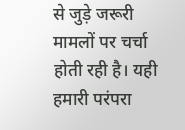से जुड़े जरूरी मामलों पर चर्चा होती रही है। यही हमारी परंपरा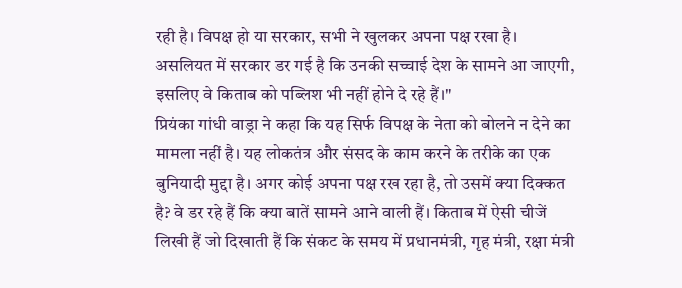रही है। विपक्ष हो या सरकार, सभी ने खुलकर अपना पक्ष रखा है। असलियत में सरकार डर गई है कि उनकी सच्चाई देश के सामने आ जाएगी, इसलिए वे किताब को पब्लिश भी नहीं होने दे रहे हैं।"
प्रियंका गांधी वाड्रा ने कहा कि यह सिर्फ विपक्ष के नेता को बोलने न देने का मामला नहीं है। यह लोकतंत्र और संसद के काम करने के तरीके का एक बुनियादी मुद्दा है। अगर कोई अपना पक्ष रख रहा है, तो उसमें क्या दिक्कत है? वे डर रहे हैं कि क्या बातें सामने आने वाली हैं। किताब में ऐसी चीजें लिखी हैं जो दिखाती हैं कि संकट के समय में प्रधानमंत्री, गृह मंत्री, रक्षा मंत्री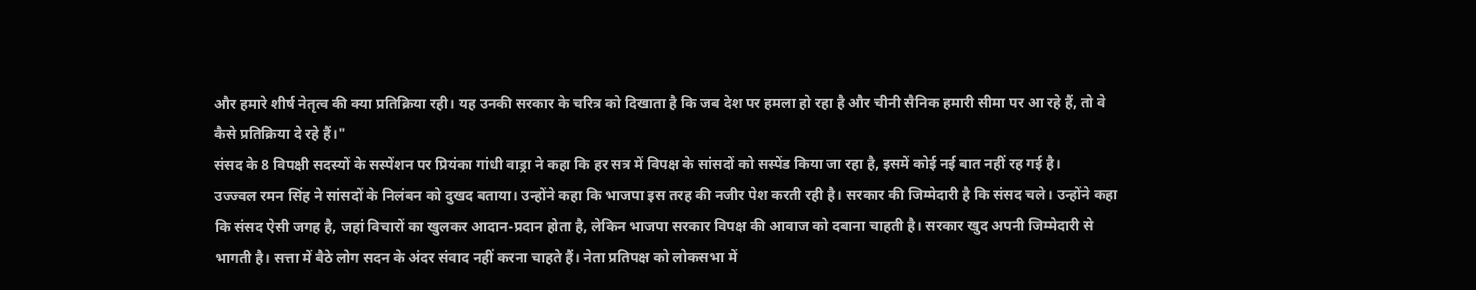और हमारे शीर्ष नेतृत्व की क्या प्रतिक्रिया रही। यह उनकी सरकार के चरित्र को दिखाता है कि जब देश पर हमला हो रहा है और चीनी सैनिक हमारी सीमा पर आ रहे हैं, तो वे कैसे प्रतिक्रिया दे रहे हैं।"
संसद के 8 विपक्षी सदस्यों के सस्पेंशन पर प्रियंका गांधी वाड्रा ने कहा कि हर सत्र में विपक्ष के सांसदों को सस्पेंड किया जा रहा है, इसमें कोई नई बात नहीं रह गई है।
उज्ज्वल रमन सिंह ने सांसदों के निलंबन को दुखद बताया। उन्होंने कहा कि भाजपा इस तरह की नजीर पेश करती रही है। सरकार की जिम्मेदारी है कि संसद चले। उन्होंने कहा कि संसद ऐसी जगह है, जहां विचारों का खुलकर आदान-प्रदान होता है, लेकिन भाजपा सरकार विपक्ष की आवाज को दबाना चाहती है। सरकार खुद अपनी जिम्मेदारी से भागती है। सत्ता में बैठे लोग सदन के अंदर संवाद नहीं करना चाहते हैं। नेता प्रतिपक्ष को लोकसभा में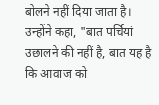बोलने नहीं दिया जाता है।
उन्होंने कहा, "बात पर्चियां उछालने की नहीं है, बात यह है कि आवाज को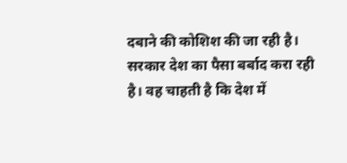दबाने की कोशिश की जा रही है। सरकार देश का पैसा बर्बाद करा रही है। वह चाहती है कि देश में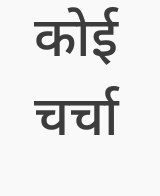कोई चर्चा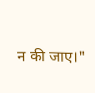न की जाए।"